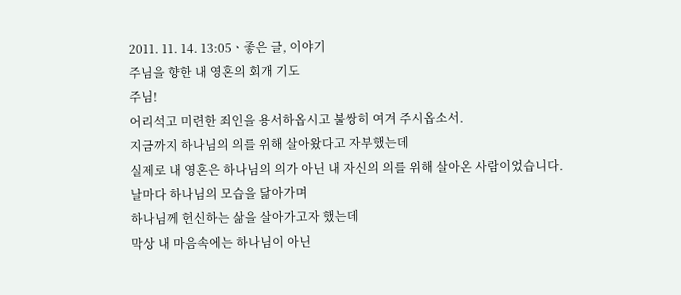2011. 11. 14. 13:05ㆍ좋은 글, 이야기
주님을 향한 내 영혼의 회개 기도
주님!
어리석고 미련한 죄인을 용서하옵시고 불쌍히 여겨 주시옵소서.
지금까지 하나님의 의를 위해 살아왔다고 자부했는데
실제로 내 영혼은 하나님의 의가 아닌 내 자신의 의를 위해 살아온 사람이었습니다.
날마다 하나님의 모습을 닮아가며
하나님께 헌신하는 삶을 살아가고자 했는데
막상 내 마음속에는 하나님이 아닌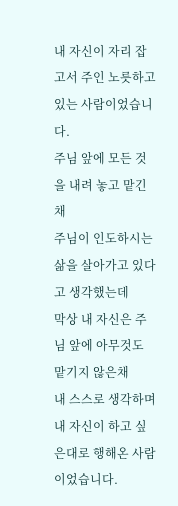내 자신이 자리 잡고서 주인 노릇하고 있는 사람이었습니다.
주님 앞에 모든 것을 내려 놓고 맡긴채
주님이 인도하시는 삶을 살아가고 있다고 생각했는데
막상 내 자신은 주님 앞에 아무것도 맡기지 않은채
내 스스로 생각하며 내 자신이 하고 싶은대로 행해온 사람이었습니다.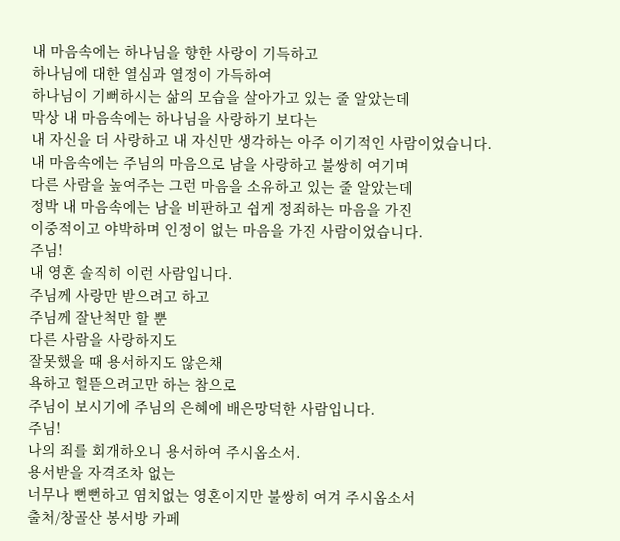내 마음속에는 하나님을 향한 사랑이 기득하고
하나님에 대한 열심과 열정이 가득하여
하나님이 기뻐하시는 삶의 모습을 살아가고 있는 줄 알았는데
막상 내 마음속에는 하나님을 사랑하기 보다는
내 자신을 더 사랑하고 내 자신만 생각하는 아주 이기적인 사람이었습니다.
내 마음속에는 주님의 마음으로 남을 사랑하고 불쌍히 여기며
다른 사람을 높여주는 그런 마음을 소유하고 있는 줄 알았는데
정박 내 마음속에는 남을 비판하고 쉽게 정죄하는 마음을 가진
이중적이고 야박하며 인정이 없는 마음을 가진 사람이었습니다.
주님!
내 영혼 솔직히 이런 사람입니다.
주님께 사랑만 받으려고 하고
주님께 잘난척만 할 뿐
다른 사람을 사랑하지도
잘못했을 때 용서하지도 않은채
욕하고 헐뜯으려고만 하는 참으로
주님이 보시기에 주님의 은혜에 배은망덕한 사람입니다.
주님!
나의 죄를 회개하오니 용서하여 주시옵소서.
용서받을 자격조차 없는
너무나 뻔뻔하고 염치없는 영혼이지만 불쌍히 여겨 주시옵소서
출처/창골산 봉서방 카페